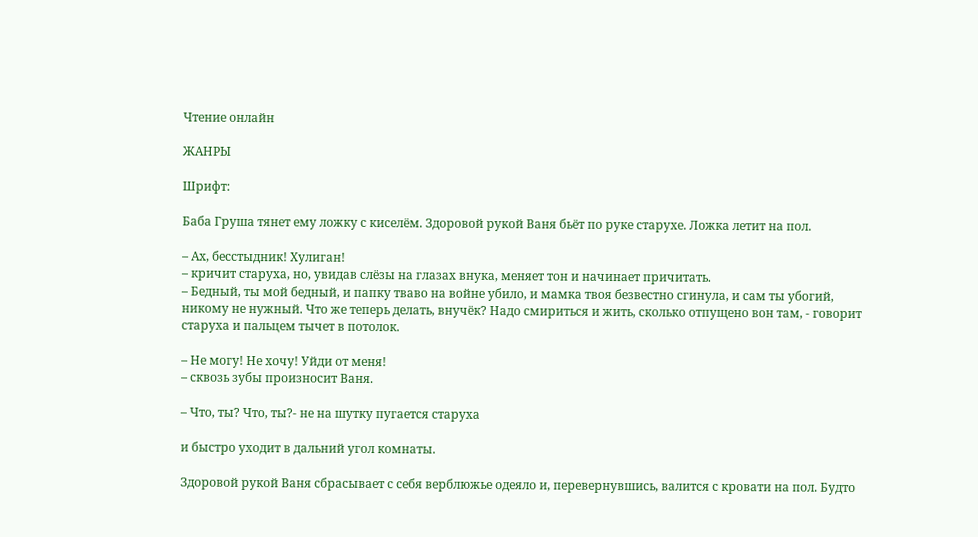Чтение онлайн

ЖАНРЫ

Шрифт:

Баба Груша тянет ему ложку с киселём. Здоровой рукой Ваня бьёт по руке старухе. Ложка летит на пол.

– Ах, бесстыдник! Хулиган!
– кричит старуха, но, увидав слёзы на глазах внука, меняет тон и начинает причитать.
– Бедный, ты мой бедный, и папку тваво на войне убило, и мамка твоя безвестно сгинула, и сам ты убогий, никому не нужный. Что же теперь делать, внучёк? Надо смириться и жить, сколько отпущено вон там, - говорит старуха и пальцем тычет в потолок.

– Не могу! Не хочу! Уйди от меня!
– сквозь зубы произносит Ваня.

– Что, ты? Что, ты?- не на шутку пугается старуха

и быстро уходит в дальний угол комнаты.

Здоровой рукой Ваня сбрасывает с себя верблюжье одеяло и, перевернувшись, валится с кровати на пол. Будто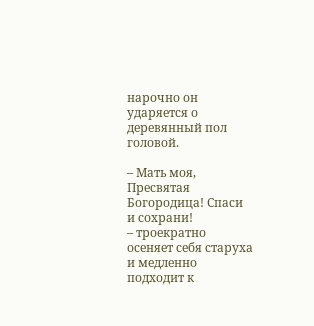нарочно он ударяется о деревянный пол головой.

– Мать моя, Пресвятая Богородица! Спаси и сохрани!
– троекратно осеняет себя старуха и медленно подходит к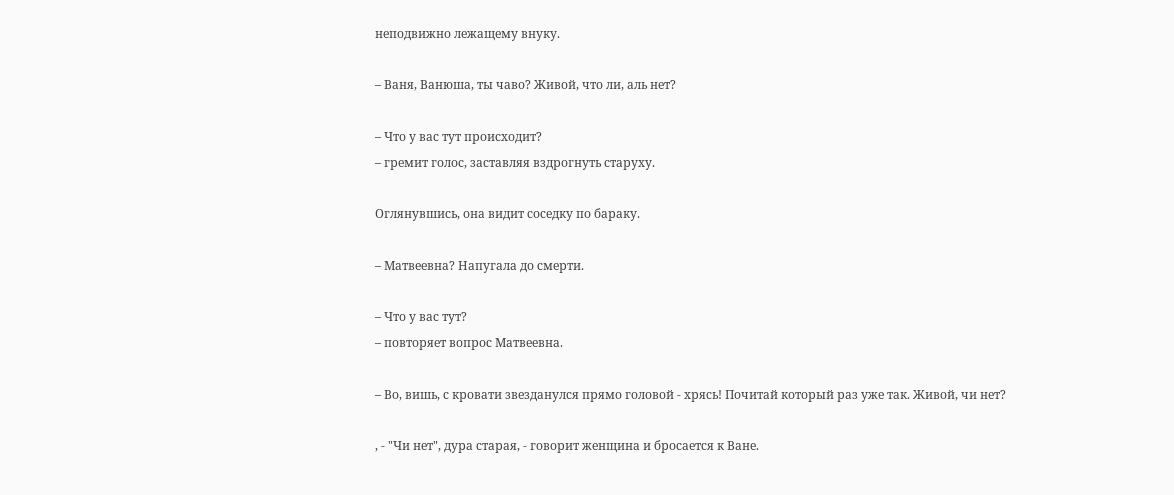неподвижно лежащему внуку.

– Ваня, Ванюша, ты чаво? Живой, что ли, аль нет?

– Что у вас тут происходит?
– гремит голос, заставляя вздрогнуть старуху.

Оглянувшись, она видит соседку по бараку.

– Матвеевна? Напугала до смерти.

– Что у вас тут?
– повторяет вопрос Матвеевна.

– Во, вишь, с кровати звезданулся прямо головой - хрясь! Почитай который раз уже так. Живой, чи нет?

, - "Чи нет", дура старая, - говорит женщина и бросается к Ване.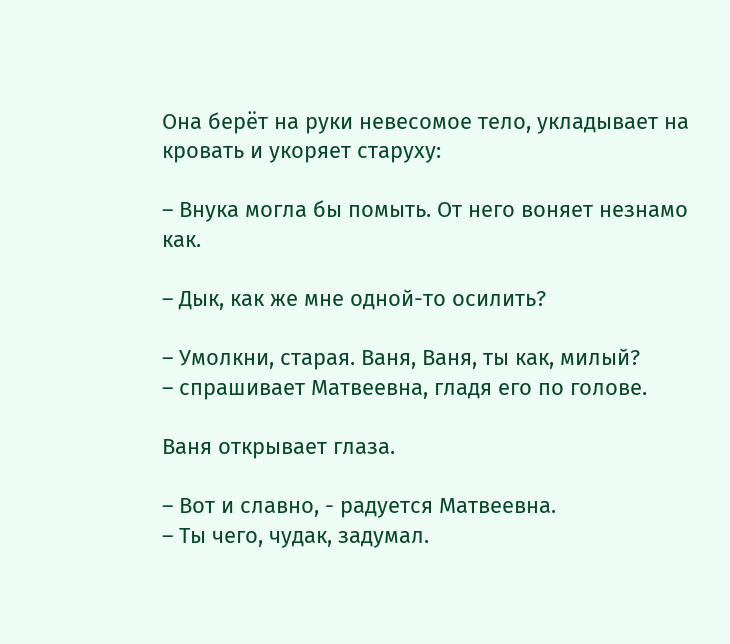Она берёт на руки невесомое тело, укладывает на кровать и укоряет старуху:

– Внука могла бы помыть. От него воняет незнамо как.

– Дык, как же мне одной-то осилить?

– Умолкни, старая. Ваня, Ваня, ты как, милый?
– спрашивает Матвеевна, гладя его по голове.

Ваня открывает глаза.

– Вот и славно, - радуется Матвеевна.
– Ты чего, чудак, задумал.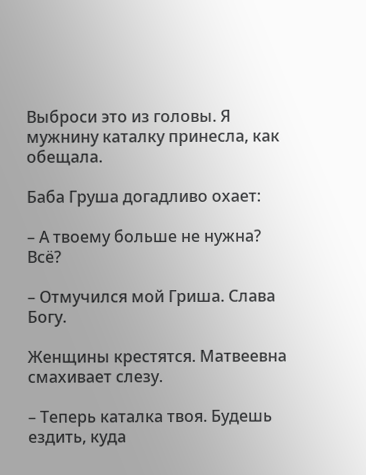Выброси это из головы. Я мужнину каталку принесла, как обещала.

Баба Груша догадливо охает:

– А твоему больше не нужна? Всё?

– Отмучился мой Гриша. Слава Богу.

Женщины крестятся. Матвеевна смахивает слезу.

– Теперь каталка твоя. Будешь ездить, куда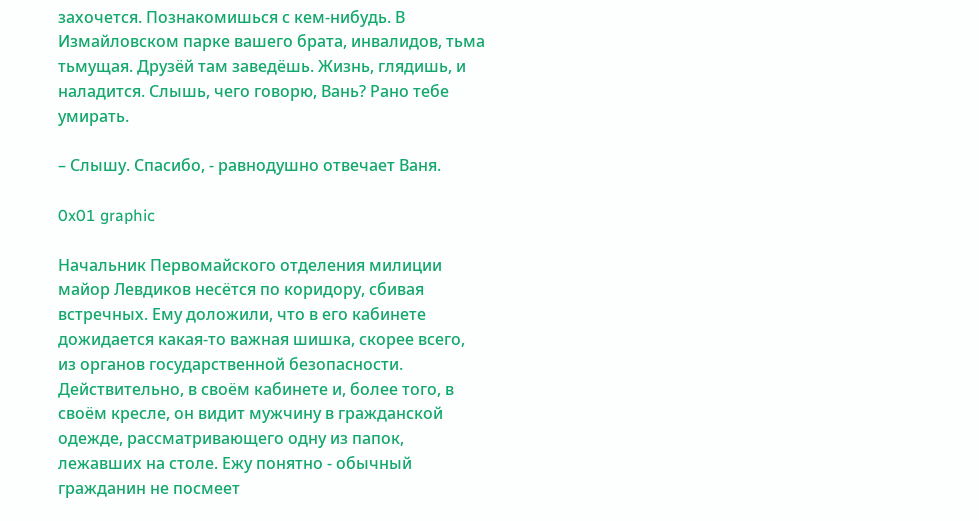захочется. Познакомишься с кем-нибудь. В Измайловском парке вашего брата, инвалидов, тьма тьмущая. Друзёй там заведёшь. Жизнь, глядишь, и наладится. Слышь, чего говорю, Вань? Рано тебе умирать.

– Слышу. Спасибо, - равнодушно отвечает Ваня.

0x01 graphic

Начальник Первомайского отделения милиции майор Левдиков несётся по коридору, сбивая встречных. Ему доложили, что в его кабинете дожидается какая-то важная шишка, скорее всего, из органов государственной безопасности. Действительно, в своём кабинете и, более того, в своём кресле, он видит мужчину в гражданской одежде, рассматривающего одну из папок, лежавших на столе. Ежу понятно - обычный гражданин не посмеет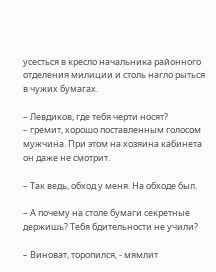усесться в кресло начальника районного отделения милиции и столь нагло рыться в чужих бумагах.

– Левдиков, где тебя черти носят?
– гремит, хорошо поставленным голосом мужчина. При этом на хозяина кабинета он даже не смотрит.

– Так ведь, обход у меня. На обходе был.

– А почему на столе бумаги секретные держишь? Тебя бдительности не учили?

– Виноват, торопился, - мямлит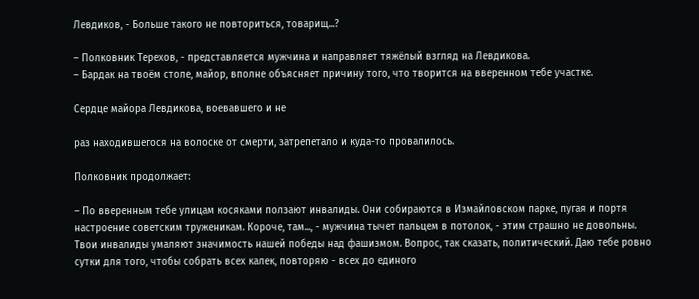Левдиков, - Больше такого не повториться, товарищ...?

– Полковник Терехов, - представляется мужчина и направляет тяжёлый взгляд на Левдикова.
– Бардак на твоём столе, майор, вполне объясняет причину того, что творится на вверенном тебе участке.

Сердце майора Левдикова, воевавшего и не

раз находившегося на волоске от смерти, затрепетало и куда-то провалилось.

Полковник продолжает:

– По вверенным тебе улицам косяками ползают инвалиды. Они собираются в Измайловском парке, пугая и портя настроение советским труженикам. Короче, там..., - мужчина тычет пальцем в потолок, - этим страшно не довольны. Твои инвалиды умаляют значимость нашей победы над фашизмом. Вопрос, так сказать, политический. Даю тебе ровно сутки для того, чтобы собрать всех калек, повторяю - всех до единого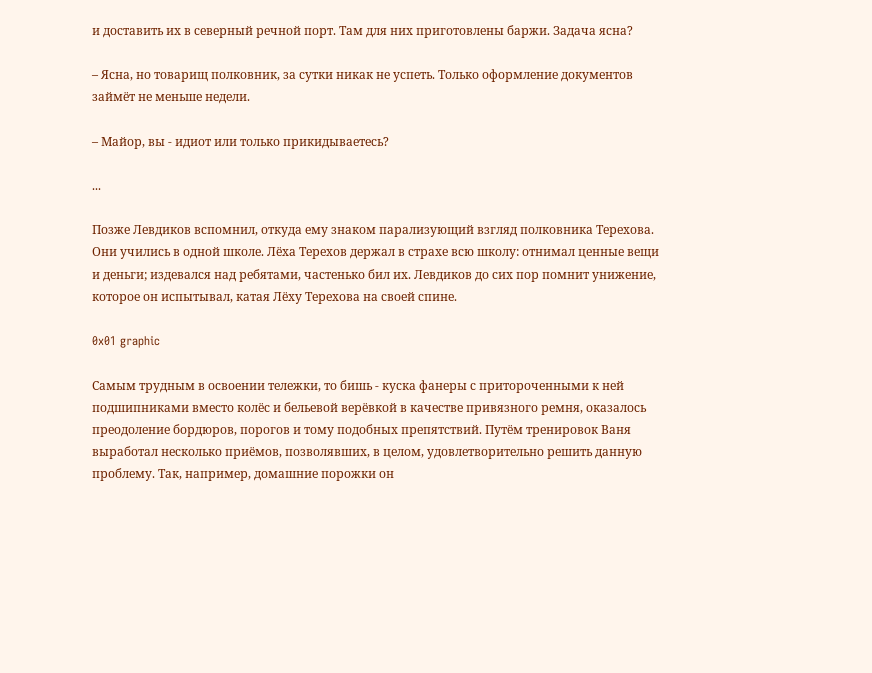и доставить их в северный речной порт. Там для них приготовлены баржи. Задача ясна?

– Ясна, но товарищ полковник, за сутки никак не успеть. Только оформление документов займёт не меньше недели.

– Майор, вы - идиот или только прикидываетесь?

...

Позже Левдиков вспомнил, откуда ему знаком парализующий взгляд полковника Терехова. Они учились в одной школе. Лёха Терехов держал в страхе всю школу: отнимал ценные вещи и деньги; издевался над ребятами, частенько бил их. Левдиков до сих пор помнит унижение, которое он испытывал, катая Лёху Терехова на своей спине.

0x01 graphic

Самым трудным в освоении тележки, то бишь - куска фанеры с притороченными к ней подшипниками вместо колёс и бельевой верёвкой в качестве привязного ремня, оказалось преодоление бордюров, порогов и тому подобных препятствий. Путём тренировок Ваня выработал несколько приёмов, позволявших, в целом, удовлетворительно решить данную проблему. Так, например, домашние порожки он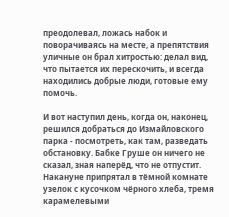преодолевал, ложась набок и поворачиваясь на месте, а препятствия уличные он брал хитростью: делал вид, что пытается их перескочить, и всегда находились добрые люди, готовые ему помочь.

И вот наступил день, когда он, наконец, решился добраться до Измайловского парка - посмотреть, как там, разведать обстановку. Бабке Груше он ничего не сказал, зная наперёд, что не отпустит. Накануне припрятал в тёмной комнате узелок с кусочком чёрного хлеба, тремя карамелевыми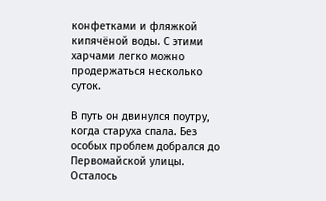конфетками и фляжкой кипячёной воды. С этими харчами легко можно продержаться несколько суток.

В путь он двинулся поутру, когда старуха спала. Без особых проблем добрался до Первомайской улицы. Осталось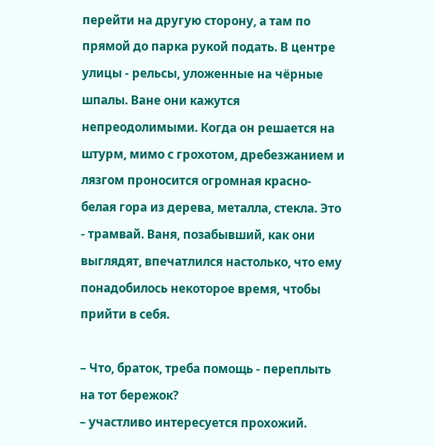перейти на другую сторону, а там по прямой до парка рукой подать. В центре улицы - рельсы, уложенные на чёрные шпалы. Ване они кажутся непреодолимыми. Когда он решается на штурм, мимо с грохотом, дребезжанием и лязгом проносится огромная красно-белая гора из дерева, металла, стекла. Это - трамвай. Ваня, позабывший, как они выглядят, впечатлился настолько, что ему понадобилось некоторое время, чтобы прийти в себя.

– Что, браток, треба помощь - переплыть на тот бережок?
– участливо интересуется прохожий.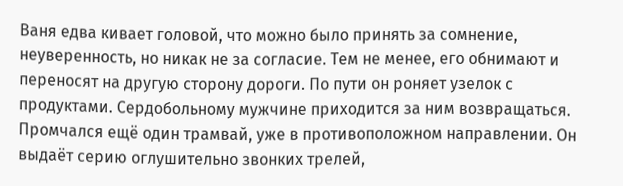Ваня едва кивает головой, что можно было принять за сомнение, неуверенность, но никак не за согласие. Тем не менее, его обнимают и переносят на другую сторону дороги. По пути он роняет узелок с продуктами. Сердобольному мужчине приходится за ним возвращаться. Промчался ещё один трамвай, уже в противоположном направлении. Он выдаёт серию оглушительно звонких трелей,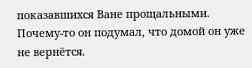показавшихся Ване прощальными. Почему-то он подумал, что домой он уже не вернётся.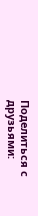Поделиться с друзьями: